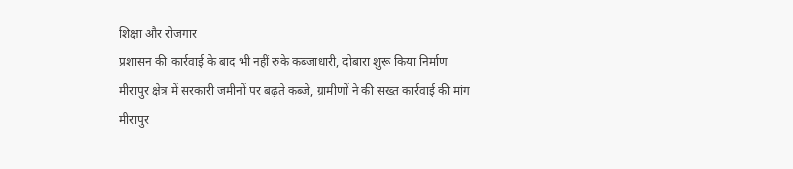शिक्षा और रोजगार
प्रशासन की कार्रवाई के बाद भी नहीं रुके कब्जाधारी, दोबारा शुरू किया निर्माण
मीरापुर क्षेत्र में सरकारी जमीनों पर बढ़ते कब्जे, ग्रामीणों ने की सख्त कार्रवाई की मांग
मीरापुर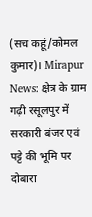(सच कहूं/कोमल कुमार)। Mirapur News: क्षेत्र के ग्राम गढ़ी रसूलपुर में सरकारी बंजर एवं पट्टे की भूमि पर दोबारा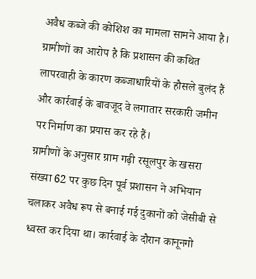अवैध कब्जे की कोशिश का मामला सामने आया है। ग्रामीणों का आरोप है कि प्रशासन की कथित लापरवाही के कारण कब्जाधारियों के हौसले बुलंद हैं और कार्रवाई के बावजूद वे लगातार सरकारी जमीन पर निर्माण का प्रयास कर रहे हैं।
ग्रामीणों के अनुसार ग्राम गढ़ी रसूलपुर के खसरा संख्या 62 पर कुछ दिन पूर्व प्रशासन ने अभियान चलाकर अवैध रूप से बनाई गई दुकानों को जेसीबी से ध्वस्त कर दिया था। कार्रवाई के दौरान कानूनगो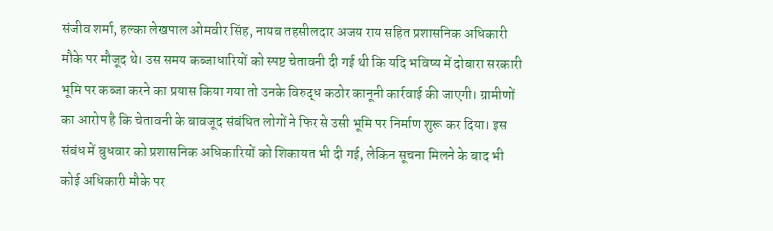संजीव शर्मा, हल्का लेखपाल ओमवीर सिंह, नायब तहसीलदार अजय राय सहित प्रशासनिक अधिकारी मौके पर मौजूद थे। उस समय कब्जाधारियों को स्पष्ट चेतावनी दी गई थी कि यदि भविष्य में दोबारा सरकारी भूमि पर कब्जा करने का प्रयास किया गया तो उनके विरुद्ध कठोर कानूनी कार्रवाई की जाएगी। ग्रामीणों का आरोप है कि चेतावनी के बावजूद संबंधित लोगों ने फिर से उसी भूमि पर निर्माण शुरू कर दिया। इस संबंध में बुधवार को प्रशासनिक अधिकारियों को शिकायत भी दी गई, लेकिन सूचना मिलने के बाद भी कोई अधिकारी मौके पर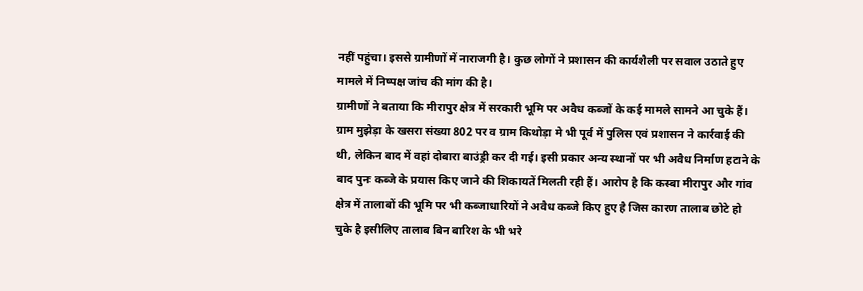नहीं पहुंचा। इससे ग्रामीणों में नाराजगी है। कुछ लोगों ने प्रशासन की कार्यशैली पर सवाल उठाते हुए मामले में निष्पक्ष जांच की मांग की है।
ग्रामीणों ने बताया कि मीरापुर क्षेत्र में सरकारी भूमि पर अवैध कब्जों के कई मामले सामने आ चुके हैं। ग्राम मुझेड़ा के खसरा संख्या 802 पर व ग्राम किथोड़ा मे भी पूर्व में पुलिस एवं प्रशासन ने कार्रवाई की थी, लेकिन बाद में वहां दोबारा बाउंड्री कर दी गई। इसी प्रकार अन्य स्थानों पर भी अवैध निर्माण हटाने के बाद पुनः कब्जे के प्रयास किए जाने की शिकायतें मिलती रही हैं। आरोप है कि कस्बा मीरापुर और गांव क्षेत्र में तालाबों की भूमि पर भी कब्जाधारियों ने अवैध कब्जे किए हुए है जिस कारण तालाब छोटे हो चुके है इसीलिए तालाब बिन बारिश के भी भरे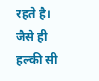रहते है। जैसे ही हल्की सी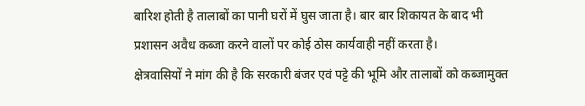बारिश होती है तालाबों का पानी घरों में घुस जाता है। बार बार शिकायत के बाद भी प्रशासन अवैध कब्जा करने वालों पर कोई ठोस कार्यवाही नहीं करता है।
क्षेत्रवासियों ने मांग की है कि सरकारी बंजर एवं पट्टे की भूमि और तालाबों को कब्जामुक्त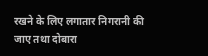रखने के लिए लगातार निगरानी की जाए तथा दोबारा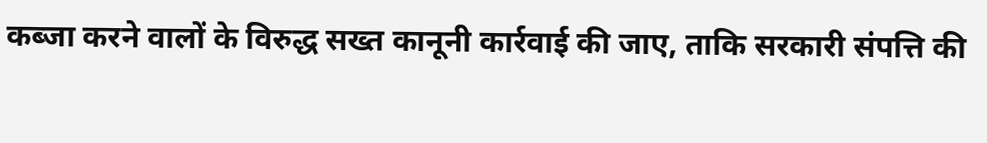कब्जा करने वालों के विरुद्ध सख्त कानूनी कार्रवाई की जाए, ताकि सरकारी संपत्ति की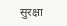सुरक्षा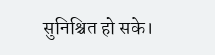सुनिश्चित हो सके।